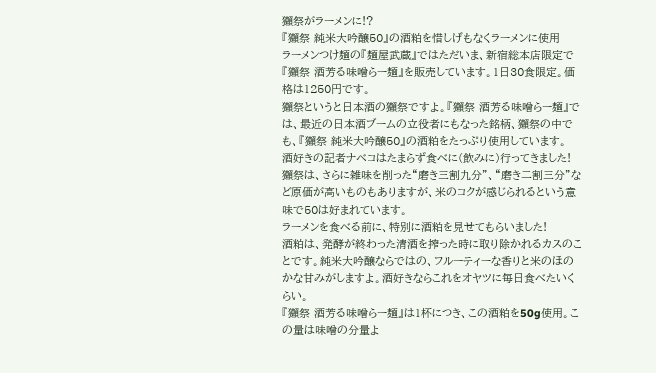獺祭がラーメンに!?
『獺祭 純米大吟醸50』の酒粕を惜しげもなくラーメンに使用
ラーメンつけ麺の『麺屋武蔵』ではただいま、新宿総本店限定で『獺祭 酒芳る味噌らー麺』を販売しています。1日30食限定。価格は1250円です。
獺祭というと日本酒の獺祭ですよ。『獺祭 酒芳る味噌らー麺』では、最近の日本酒ブームの立役者にもなった銘柄、獺祭の中でも、『獺祭 純米大吟醸50』の酒粕をたっぷり使用しています。
酒好きの記者ナベコはたまらず食べに(飲みに)行ってきました!
獺祭は、さらに雑味を削った“磨き三割九分”、“磨き二割三分”など原価が高いものもありますが、米のコクが感じられるという意味で50は好まれています。
ラーメンを食べる前に、特別に酒粕を見せてもらいました!
酒粕は、発酵が終わった清酒を搾った時に取り除かれるカスのことです。純米大吟醸ならではの、フルーティーな香りと米のほのかな甘みがしますよ。酒好きならこれをオヤツに毎日食べたいくらい。
『獺祭 酒芳る味噌らー麺』は1杯につき、この酒粕を50g使用。この量は味噌の分量よ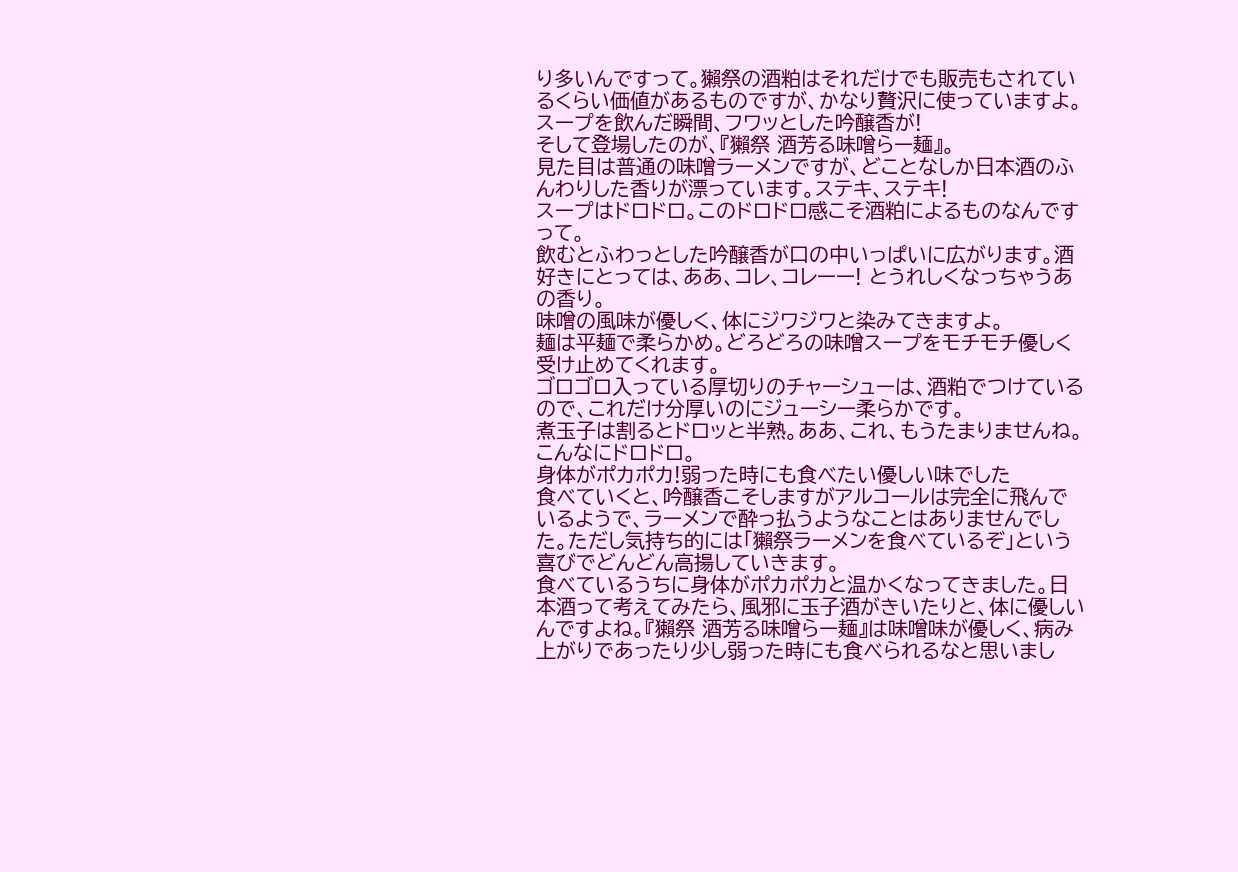り多いんですって。獺祭の酒粕はそれだけでも販売もされているくらい価値があるものですが、かなり贅沢に使っていますよ。
スープを飲んだ瞬間、フワッとした吟醸香が!
そして登場したのが、『獺祭 酒芳る味噌らー麺』。
見た目は普通の味噌ラーメンですが、どことなしか日本酒のふんわりした香りが漂っています。ステキ、ステキ!
スープはドロドロ。このドロドロ感こそ酒粕によるものなんですって。
飲むとふわっとした吟醸香が口の中いっぱいに広がります。酒好きにとっては、ああ、コレ、コレーー! とうれしくなっちゃうあの香り。
味噌の風味が優しく、体にジワジワと染みてきますよ。
麺は平麺で柔らかめ。どろどろの味噌スープをモチモチ優しく受け止めてくれます。
ゴロゴロ入っている厚切りのチャーシューは、酒粕でつけているので、これだけ分厚いのにジューシー柔らかです。
煮玉子は割るとドロッと半熟。ああ、これ、もうたまりませんね。
こんなにドロドロ。
身体がポカポカ!弱った時にも食べたい優しい味でした
食べていくと、吟醸香こそしますがアルコールは完全に飛んでいるようで、ラーメンで酔っ払うようなことはありませんでした。ただし気持ち的には「獺祭ラーメンを食べているぞ」という喜びでどんどん高揚していきます。
食べているうちに身体がポカポカと温かくなってきました。日本酒って考えてみたら、風邪に玉子酒がきいたりと、体に優しいんですよね。『獺祭 酒芳る味噌らー麺』は味噌味が優しく、病み上がりであったり少し弱った時にも食べられるなと思いまし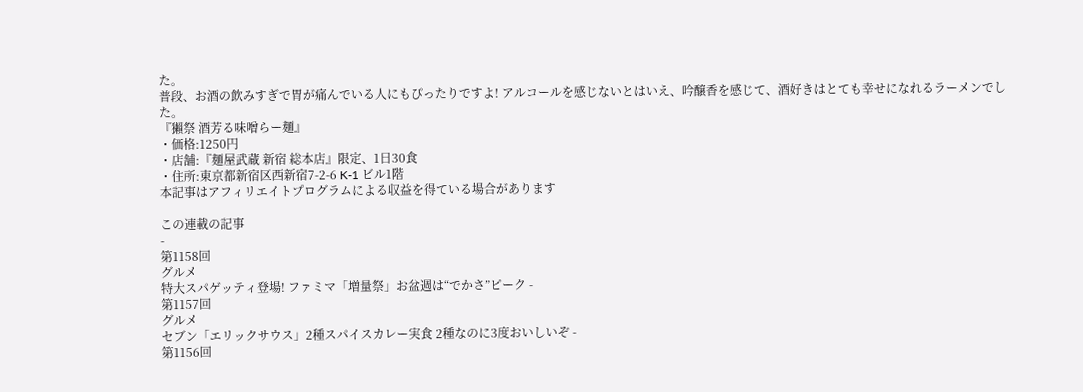た。
普段、お酒の飲みすぎで胃が痛んでいる人にもぴったりですよ! アルコールを感じないとはいえ、吟醸香を感じて、酒好きはとても幸せになれるラーメンでした。
『獺祭 酒芳る味噌らー麺』
・価格:1250円
・店舗:『麺屋武蔵 新宿 総本店』限定、1日30食
・住所:東京都新宿区西新宿7-2-6 K-1 ビル1階
本記事はアフィリエイトプログラムによる収益を得ている場合があります

この連載の記事
-
第1158回
グルメ
特大スパゲッティ登場! ファミマ「増量祭」お盆週は“でかさ”ピーク -
第1157回
グルメ
セブン「エリックサウス」2種スパイスカレー実食 2種なのに3度おいしいぞ -
第1156回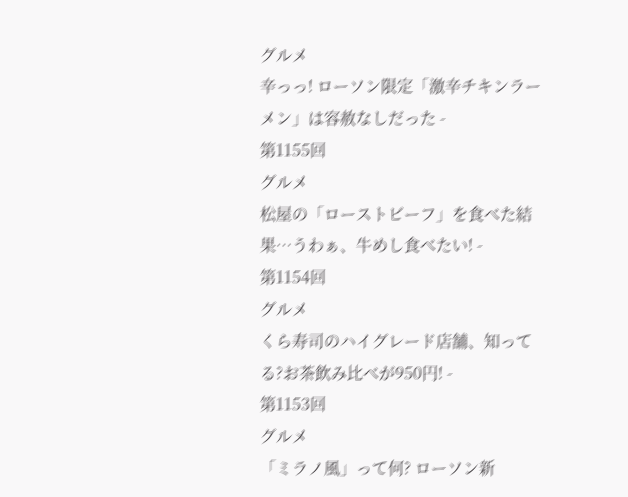グルメ
辛っっ! ローソン限定「激辛チキンラーメン」は容赦なしだった -
第1155回
グルメ
松屋の「ローストビーフ」を食べた結果…うわぁ、牛めし食べたい! -
第1154回
グルメ
くら寿司のハイグレード店舗、知ってる?お茶飲み比べが950円! -
第1153回
グルメ
「ミラノ風」って何? ローソン新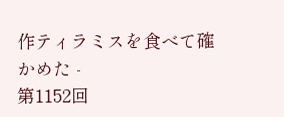作ティラミスを食べて確かめた -
第1152回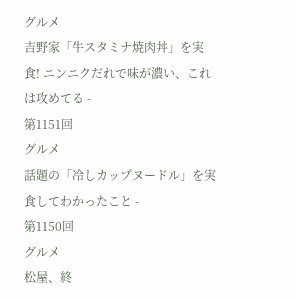グルメ
吉野家「牛スタミナ焼肉丼」を実食! ニンニクだれで味が濃い、これは攻めてる -
第1151回
グルメ
話題の「冷しカップヌードル」を実食してわかったこと -
第1150回
グルメ
松屋、終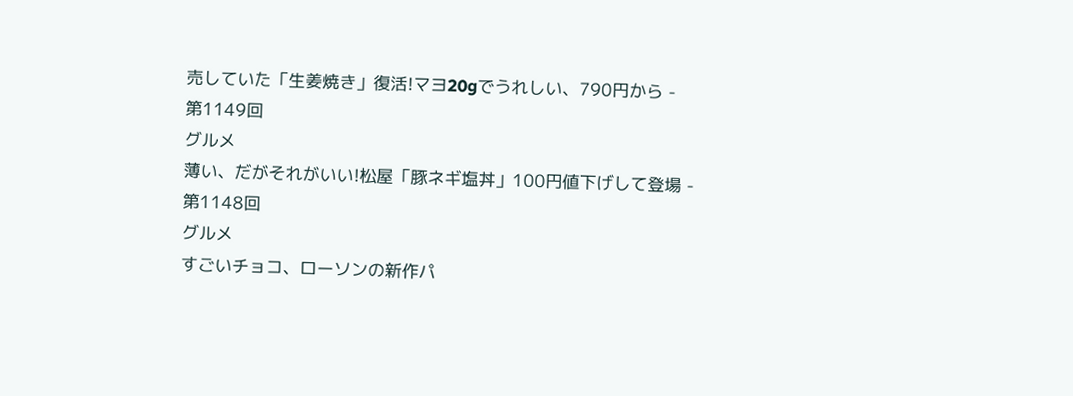売していた「生姜焼き」復活!マヨ20gでうれしい、790円から -
第1149回
グルメ
薄い、だがそれがいい!松屋「豚ネギ塩丼」100円値下げして登場 -
第1148回
グルメ
すごいチョコ、ローソンの新作パ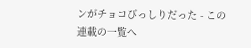ンがチョコびっしりだった - この連載の一覧へ